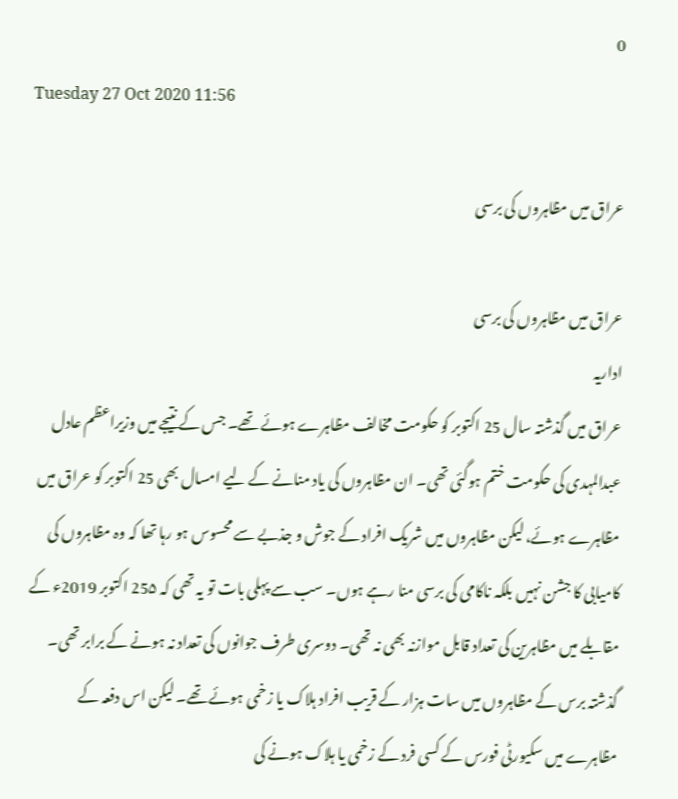0
Tuesday 27 Oct 2020 11:56

عراق میں مظاہروں کی برسی

عراق میں مظاہروں کی برسی
اداریہ
عراق میں گذشتہ سال 25 اکتوبر کو حکومت مخالف مظاہرے ہوئے تھے۔ جس کے نتیجے میں وزیراعظم عادل عبدالمہدی کی حکومت ختم ہوگئی تھی۔ ان مظاہروں کی یاد منانے کے لیے امسال بھی 25 اکتوبر کو عراق میں مظاہرے ہوئے، لیکن مظاہروں میں شریک افراد کے جوش و جذبے سے محسوس ہو رہا تھا کہ وہ مظاہروں کی کامیابی کا جشن نہیں بلکہ ناکامی کی برسی منا رہے ہوں۔ سب سے پہلی بات تو یہ تھی کہ 25۵ اکتوبر 2019ء کے مقابلے میں مظاہرین کی تعداد قابل موازنہ بھی نہ تھی۔ دوسری طرف جوانوں کی تعداد نہ ہونے کے برابر تھی۔ گذشتہ برس کے مظاہروں میں سات ہزار کے قریب افراد ہلاک یا زخمی ہوئے تھے۔ لیکن اس دفعہ کے مظاہرے میں سکیورٹی فورس کے کسی فرد کے زخمی یا ہلاک ہونے کی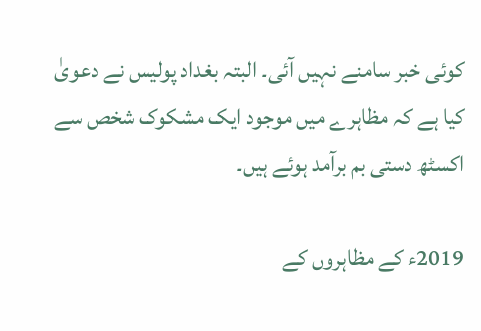کوئی خبر سامنے نہیں آئی۔ البتہ بغداد پولیس نے دعویٰ کیا ہے کہ مظاہرے میں موجود ایک مشکوک شخص سے اکسٹھ دستی بم برآمد ہوئے ہیں۔

2019ء کے مظاہروں کے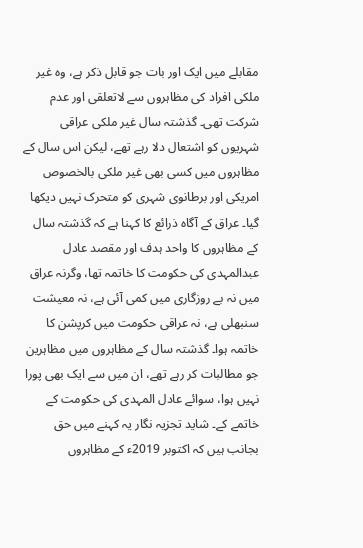مقابلے میں ایک اور بات جو قابل ذکر ہے، وہ غیر ملکی افراد کی مظاہروں سے لاتعلقی اور عدم شرکت تھی۔ گذشتہ سال غیر ملکی عراقی شہریوں کو اشتعال دلا رہے تھے، لیکن اس سال کے مظاہروں میں کسی بھی غیر ملکی بالخصوص امریکی اور برطانوی شہری کو متحرک نہیں دیکھا گیا۔ عراق کے آگاہ ذرائع کا کہنا ہے کہ گذشتہ سال کے مظاہروں کا واحد ہدف اور مقصد عادل عبدالمہدی کی حکومت کا خاتمہ تھا، وگرنہ عراق میں نہ بے روزگاری میں کمی آئی ہے، نہ معیشت سنبھلی ہے، نہ عراقی حکومت میں کرپشن کا خاتمہ ہوا۔ گذشتہ سال کے مظاہروں میں مظاہرین جو مطالبات کر رہے تھے، ان میں سے ایک بھی پورا نہیں ہوا، سوائے عادل المہدی کی حکومت کے خاتمے کے۔ شاید تجزیہ نگار یہ کہنے میں حق بجانب ہیں کہ اکتوبر 2019ء کے مظاہروں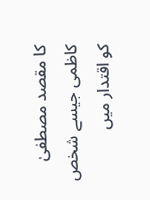کا مقصد مصطفیٰ کاظمی جیسے شخص کو اقتدار میں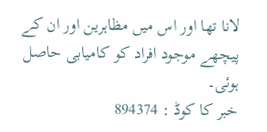لانا تھا اور اس میں مظاہرین اور ان کے پیچھے موجود افراد کو کامیابی حاصل ہوئی۔
خبر کا کوڈ : 894374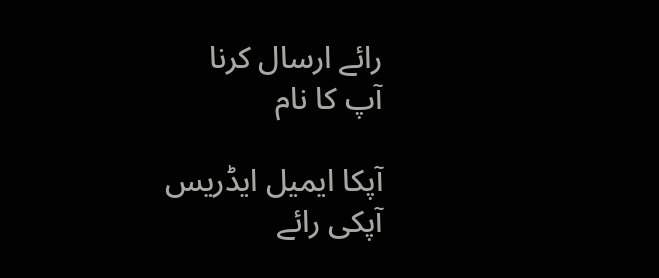رائے ارسال کرنا
آپ کا نام

آپکا ایمیل ایڈریس
آپکی رائے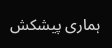ہماری پیشکش